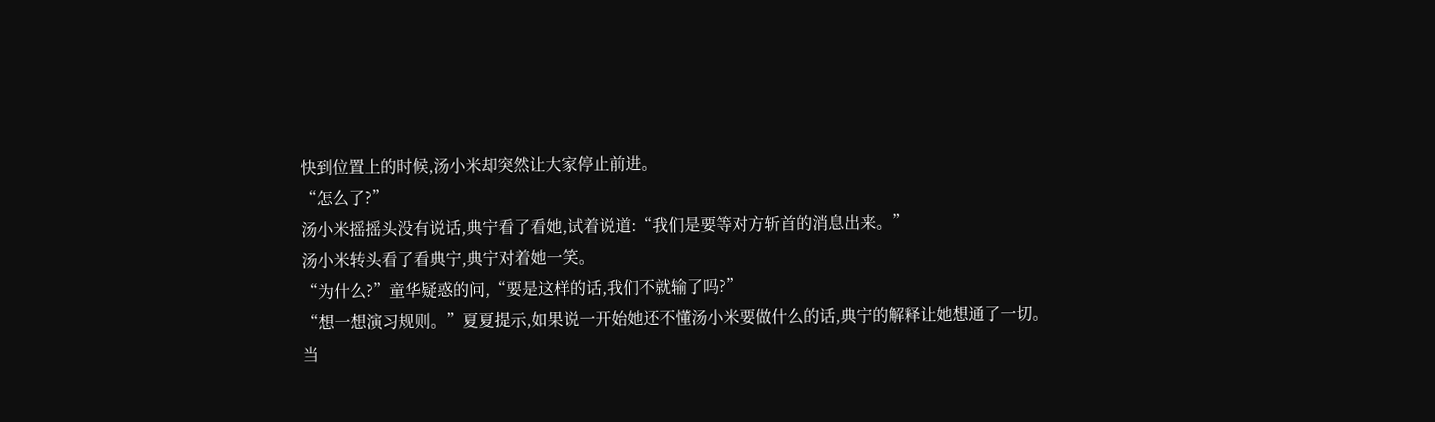快到位置上的时候,汤小米却突然让大家停止前进。
“怎么了?”
汤小米摇摇头没有说话,典宁看了看她,试着说道:“我们是要等对方斩首的消息出来。”
汤小米转头看了看典宁,典宁对着她一笑。
“为什么?”童华疑惑的问,“要是这样的话,我们不就输了吗?”
“想一想演习规则。”夏夏提示,如果说一开始她还不懂汤小米要做什么的话,典宁的解释让她想通了一切。
当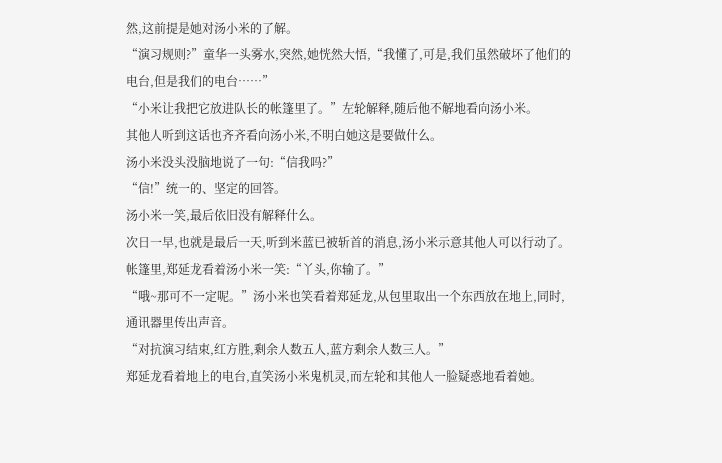然,这前提是她对汤小米的了解。
“演习规则?”童华一头雾水,突然,她恍然大悟,“我懂了,可是,我们虽然破坏了他们的电台,但是我们的电台……”
“小米让我把它放进队长的帐篷里了。”左轮解释,随后他不解地看向汤小米。
其他人听到这话也齐齐看向汤小米,不明白她这是要做什么。
汤小米没头没脑地说了一句:“信我吗?”
“信!”统一的、坚定的回答。
汤小米一笑,最后依旧没有解释什么。
次日一早,也就是最后一天,听到米蓝已被斩首的消息,汤小米示意其他人可以行动了。
帐篷里,郑延龙看着汤小米一笑:“丫头,你输了。”
“哦~那可不一定呢。”汤小米也笑看着郑延龙,从包里取出一个东西放在地上,同时,通讯器里传出声音。
“对抗演习结束,红方胜,剩余人数五人,蓝方剩余人数三人。”
郑延龙看着地上的电台,直笑汤小米鬼机灵,而左轮和其他人一脸疑惑地看着她。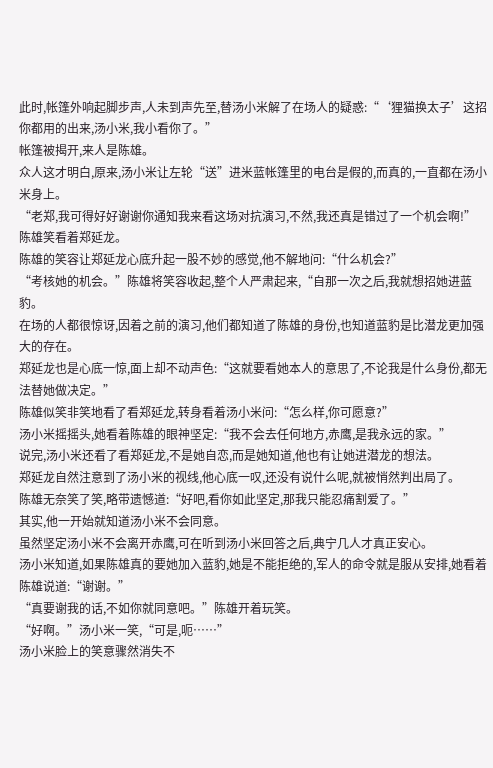此时,帐篷外响起脚步声,人未到声先至,替汤小米解了在场人的疑惑:“‘狸猫换太子’这招你都用的出来,汤小米,我小看你了。”
帐篷被揭开,来人是陈雄。
众人这才明白,原来,汤小米让左轮“送”进米蓝帐篷里的电台是假的,而真的,一直都在汤小米身上。
“老郑,我可得好好谢谢你通知我来看这场对抗演习,不然,我还真是错过了一个机会啊!”陈雄笑看着郑延龙。
陈雄的笑容让郑延龙心底升起一股不妙的感觉,他不解地问:“什么机会?”
“考核她的机会。”陈雄将笑容收起,整个人严肃起来,“自那一次之后,我就想招她进蓝豹。
在场的人都很惊讶,因着之前的演习,他们都知道了陈雄的身份,也知道蓝豹是比潜龙更加强大的存在。
郑延龙也是心底一惊,面上却不动声色:“这就要看她本人的意思了,不论我是什么身份,都无法替她做决定。”
陈雄似笑非笑地看了看郑延龙,转身看着汤小米问:“怎么样,你可愿意?”
汤小米摇摇头,她看着陈雄的眼神坚定:“我不会去任何地方,赤鹰,是我永远的家。”
说完,汤小米还看了看郑延龙,不是她自恋,而是她知道,他也有让她进潜龙的想法。
郑延龙自然注意到了汤小米的视线,他心底一叹,还没有说什么呢,就被悄然判出局了。
陈雄无奈笑了笑,略带遗憾道:“好吧,看你如此坚定,那我只能忍痛割爱了。”
其实,他一开始就知道汤小米不会同意。
虽然坚定汤小米不会离开赤鹰,可在听到汤小米回答之后,典宁几人才真正安心。
汤小米知道,如果陈雄真的要她加入蓝豹,她是不能拒绝的,军人的命令就是服从安排,她看着陈雄说道:“谢谢。”
“真要谢我的话,不如你就同意吧。”陈雄开着玩笑。
“好啊。”汤小米一笑,“可是,呃……”
汤小米脸上的笑意骤然消失不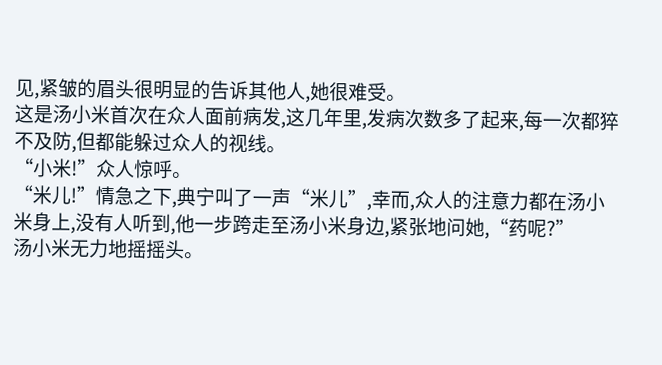见,紧皱的眉头很明显的告诉其他人,她很难受。
这是汤小米首次在众人面前病发,这几年里,发病次数多了起来,每一次都猝不及防,但都能躲过众人的视线。
“小米!”众人惊呼。
“米儿!”情急之下,典宁叫了一声“米儿”,幸而,众人的注意力都在汤小米身上,没有人听到,他一步跨走至汤小米身边,紧张地问她,“药呢?”
汤小米无力地摇摇头。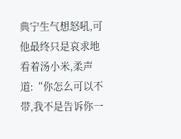典宁生气想怒吼,可他最终只是哀求地看着汤小米,柔声道:“你怎么可以不带,我不是告诉你一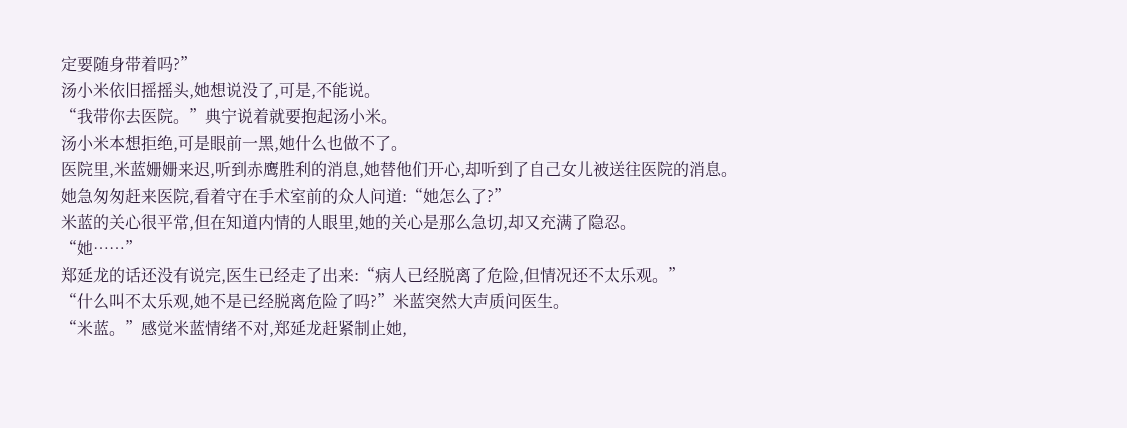定要随身带着吗?”
汤小米依旧摇摇头,她想说没了,可是,不能说。
“我带你去医院。”典宁说着就要抱起汤小米。
汤小米本想拒绝,可是眼前一黑,她什么也做不了。
医院里,米蓝姗姗来迟,听到赤鹰胜利的消息,她替他们开心,却听到了自己女儿被送往医院的消息。
她急匆匆赶来医院,看着守在手术室前的众人问道:“她怎么了?”
米蓝的关心很平常,但在知道内情的人眼里,她的关心是那么急切,却又充满了隐忍。
“她……”
郑延龙的话还没有说完,医生已经走了出来:“病人已经脱离了危险,但情况还不太乐观。”
“什么叫不太乐观,她不是已经脱离危险了吗?”米蓝突然大声质问医生。
“米蓝。”感觉米蓝情绪不对,郑延龙赶紧制止她,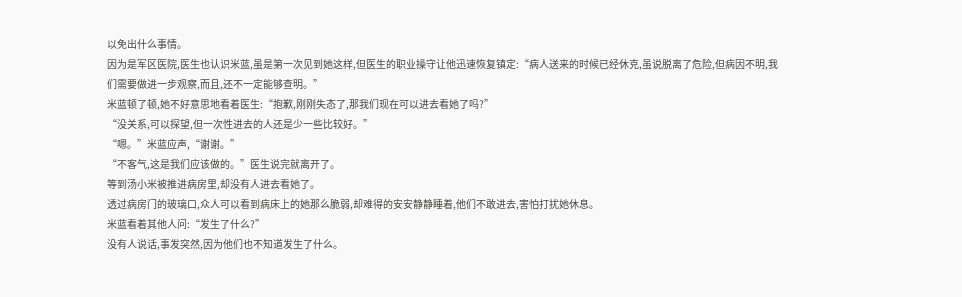以免出什么事情。
因为是军区医院,医生也认识米蓝,虽是第一次见到她这样,但医生的职业操守让他迅速恢复镇定:“病人送来的时候已经休克,虽说脱离了危险,但病因不明,我们需要做进一步观察,而且,还不一定能够查明。”
米蓝顿了顿,她不好意思地看着医生:“抱歉,刚刚失态了,那我们现在可以进去看她了吗?”
“没关系,可以探望,但一次性进去的人还是少一些比较好。”
“嗯。”米蓝应声,“谢谢。”
“不客气,这是我们应该做的。”医生说完就离开了。
等到汤小米被推进病房里,却没有人进去看她了。
透过病房门的玻璃口,众人可以看到病床上的她那么脆弱,却难得的安安静静睡着,他们不敢进去,害怕打扰她休息。
米蓝看着其他人问:“发生了什么?”
没有人说话,事发突然,因为他们也不知道发生了什么。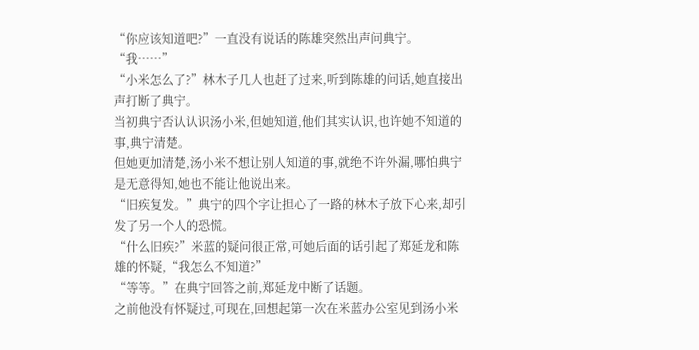“你应该知道吧?”一直没有说话的陈雄突然出声问典宁。
“我……”
“小米怎么了?”林木子几人也赶了过来,听到陈雄的问话,她直接出声打断了典宁。
当初典宁否认认识汤小米,但她知道,他们其实认识,也许她不知道的事,典宁清楚。
但她更加清楚,汤小米不想让别人知道的事,就绝不许外漏,哪怕典宁是无意得知,她也不能让他说出来。
“旧疾复发。”典宁的四个字让担心了一路的林木子放下心来,却引发了另一个人的恐慌。
“什么旧疾?”米蓝的疑问很正常,可她后面的话引起了郑延龙和陈雄的怀疑,“我怎么不知道?”
“等等。”在典宁回答之前,郑延龙中断了话题。
之前他没有怀疑过,可现在,回想起第一次在米蓝办公室见到汤小米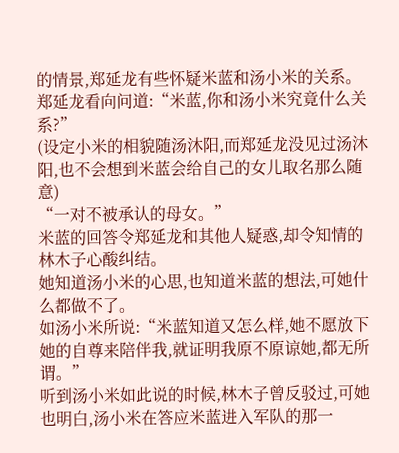的情景,郑延龙有些怀疑米蓝和汤小米的关系。
郑延龙看向问道:“米蓝,你和汤小米究竟什么关系?”
(设定小米的相貌随汤沐阳,而郑延龙没见过汤沐阳,也不会想到米蓝会给自己的女儿取名那么随意)
“一对不被承认的母女。”
米蓝的回答令郑延龙和其他人疑惑,却令知情的林木子心酸纠结。
她知道汤小米的心思,也知道米蓝的想法,可她什么都做不了。
如汤小米所说:“米蓝知道又怎么样,她不愿放下她的自尊来陪伴我,就证明我原不原谅她,都无所谓。”
听到汤小米如此说的时候,林木子曾反驳过,可她也明白,汤小米在答应米蓝进入军队的那一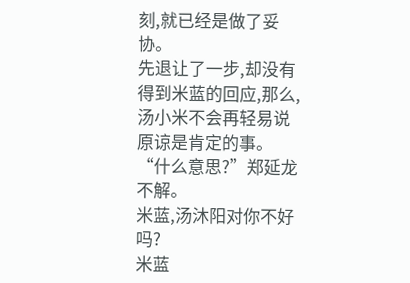刻,就已经是做了妥协。
先退让了一步,却没有得到米蓝的回应,那么,汤小米不会再轻易说原谅是肯定的事。
“什么意思?”郑延龙不解。
米蓝,汤沐阳对你不好吗?
米蓝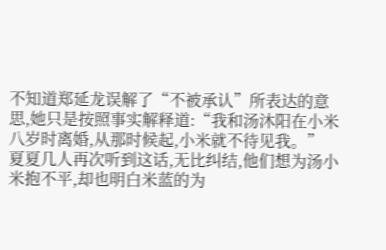不知道郑延龙误解了“不被承认”所表达的意思,她只是按照事实解释道:“我和汤沐阳在小米八岁时离婚,从那时候起,小米就不待见我。”
夏夏几人再次听到这话,无比纠结,他们想为汤小米抱不平,却也明白米蓝的为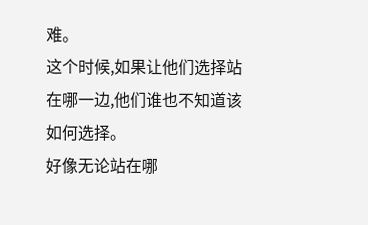难。
这个时候,如果让他们选择站在哪一边,他们谁也不知道该如何选择。
好像无论站在哪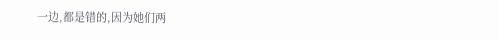一边,都是错的,因为她们两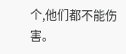个,他们都不能伤害。